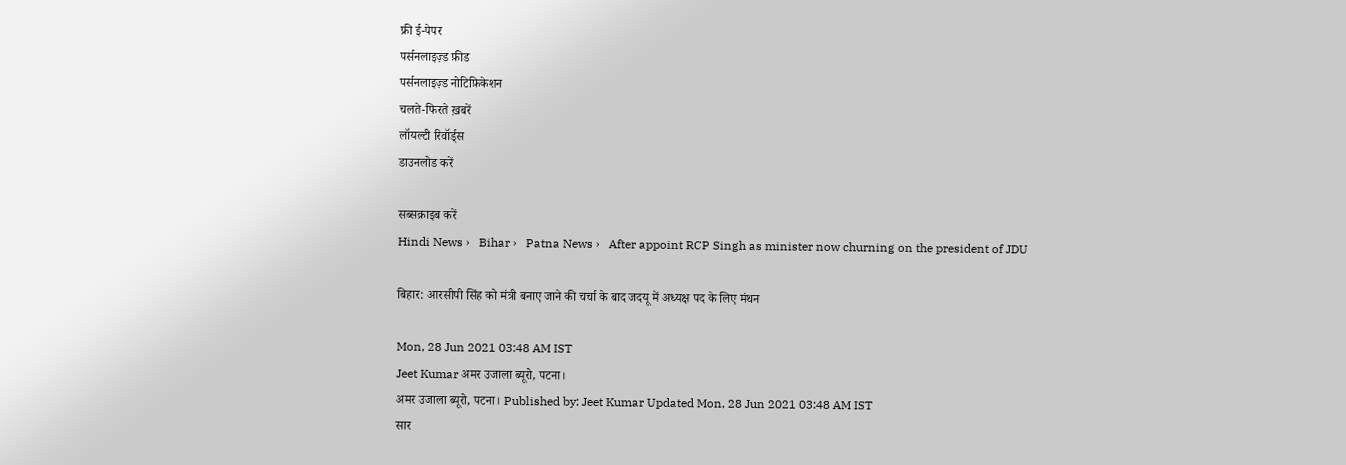फ्री ई-पेपर
पर्सनलाइज़्ड फ़ीड
पर्सनलाइज़्ड नोटिफ़िकेशन
चलते-फिरते ख़बरें
लॉयल्टी रिवॉर्ड्स
डाउनलोड करें

सब्सक्राइब करें
Hindi News ›   Bihar ›   Patna News ›   After appoint RCP Singh as minister now churning on the president of JDU

बिहार: आरसीपी सिंह को मंत्री बनाए जाने की चर्चा के बाद जदयू में अध्यक्ष पद के लिए मंथन

Mon, 28 Jun 2021 03:48 AM IST
Jeet Kumar अमर उजाला ब्यूरो, पटना।
अमर उजाला ब्यूरो, पटना। Published by: Jeet Kumar Updated Mon, 28 Jun 2021 03:48 AM IST
सार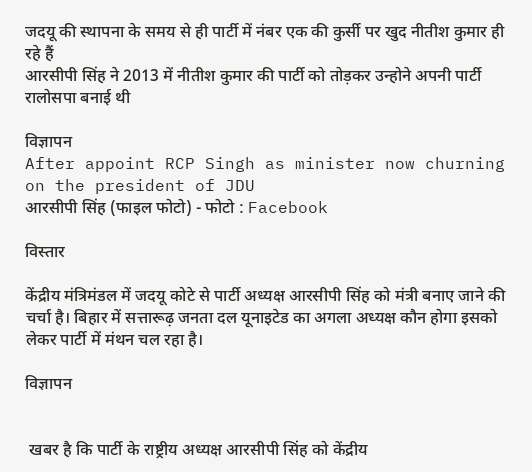जदयू की स्थापना के समय से ही पार्टी में नंबर एक की कुर्सी पर खुद नीतीश कुमार ही रहे हैं
आरसीपी सिंह ने 2013 में नीतीश कुमार की पार्टी को तोड़कर उन्होने अपनी पार्टी रालोसपा बनाई थी

विज्ञापन
After appoint RCP Singh as minister now churning on the president of JDU
आरसीपी सिंह (फाइल फोटो) - फोटो : Facebook

विस्तार

केंद्रीय मंत्रिमंडल में जदयू कोटे से पार्टी अध्यक्ष आरसीपी सिंह को मंत्री बनाए जाने की चर्चा है। बिहार में सत्तारूढ़ जनता दल यूनाइटेड का अगला अध्यक्ष कौन होगा इसको लेकर पार्टी में मंथन चल रहा है।

विज्ञापन


 खबर है कि पार्टी के राष्ट्रीय अध्यक्ष आरसीपी सिंह को केंद्रीय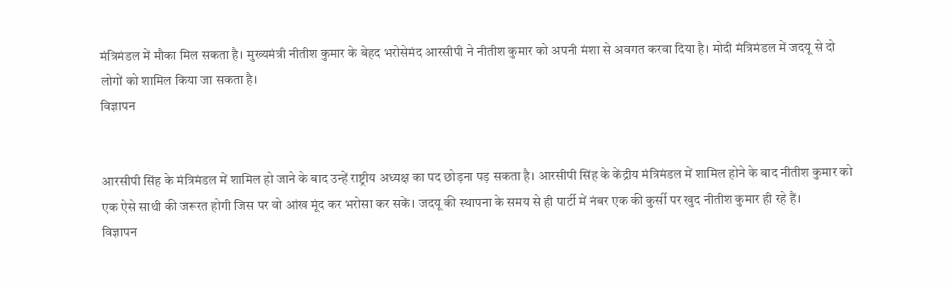मंत्रिमंडल में मौका मिल सकता है। मुख्यमंत्री नीतीश कुमार के बेहद भरोसेमंद आरसीपी ने नीतीश कुमार को अपनी मंशा से अवगत करवा दिया है। मोदी मंत्रिमंडल में जदयू से दो लोगों को शामिल किया जा सकता है।
विज्ञापन


आरसीपी सिंह के मंत्रिमंडल में शामिल हो जाने के बाद उन्हें राष्ट्रीय अध्यक्ष का पद छोड़ना पड़ सकता है। आरसीपी सिंह के केंद्रीय मंत्रिमंडल में शामिल होने के बाद नीतीश कुमार को एक ऐसे साथी की जरूरत होगी जिस पर वो आंख मूंद कर भरोसा कर सकें। जदयू की स्थापना के समय से ही पार्टी में नंबर एक की कुर्सी पर खुद नीतीश कुमार ही रहे हैं।
विज्ञापन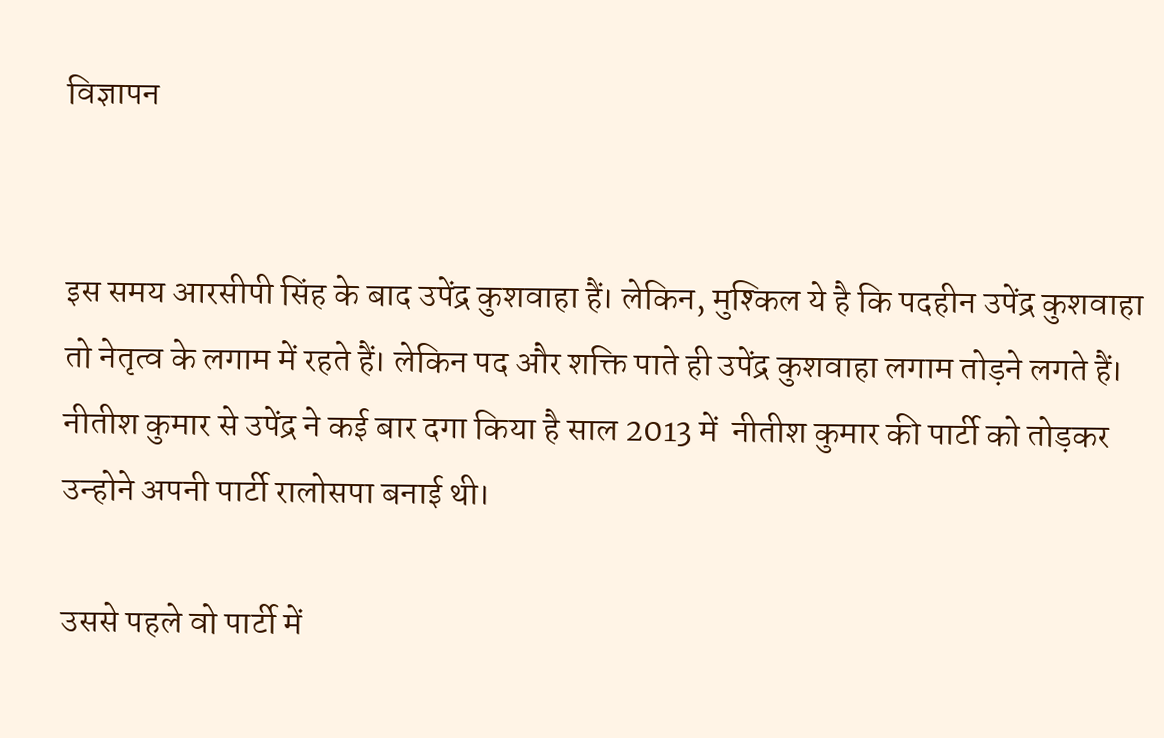विज्ञापन


इस समय आरसीपी सिंह के बाद उपेंद्र कुशवाहा हैं। लेकिन, मुश्किल ये है कि पदहीन उपेंद्र कुशवाहा तो नेतृत्व के लगाम में रहते हैं। लेकिन पद और शक्ति पाते ही उपेंद्र कुशवाहा लगाम तोड़ने लगते हैं। नीतीश कुमार से उपेंद्र ने कई बार दगा किया है साल 2013 में  नीतीश कुमार की पार्टी को तोड़कर उन्होने अपनी पार्टी रालोसपा बनाई थी।

उससे पहले वो पार्टी में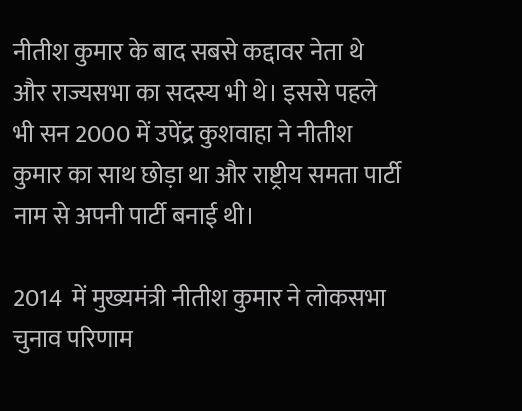नीतीश कुमार के बाद सबसे कद्दावर नेता थे और राज्यसभा का सदस्य भी थे। इससे पहले भी सन 2000 में उपेंद्र कुशवाहा ने नीतीश कुमार का साथ छोड़ा था और राष्ट्रीय समता पार्टी नाम से अपनी पार्टी बनाई थी।

2014  में मुख्यमंत्री नीतीश कुमार ने लोकसभा चुनाव परिणाम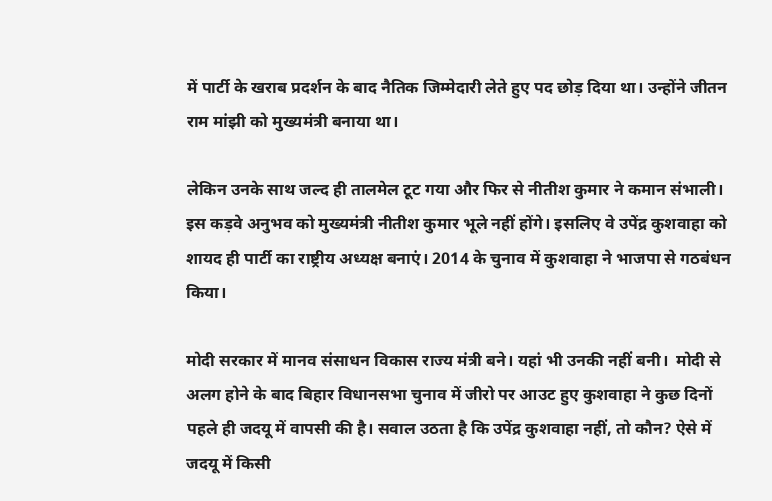में पार्टी के खराब प्रदर्शन के बाद नैतिक जिम्मेदारी लेते हुए पद छोड़ दिया था। उन्होंने जीतन राम मांझी को मुख्यमंत्री बनाया था।

लेकिन उनके साथ जल्द ही तालमेल टूट गया और फिर से नीतीश कुमार ने कमान संभाली। इस कड़वे अनुभव को मुख्यमंत्री नीतीश कुमार भूले नहीं होंगे। इसलिए वे उपेंद्र कुशवाहा को शायद ही पार्टी का राष्ट्रीय अध्यक्ष बनाएं। 2014 के चुनाव में कुशवाहा ने भाजपा से गठबंधन किया।

मोदी सरकार में मानव संसाधन विकास राज्य मंत्री बने। यहां भी उनकी नहीं बनी।  मोदी से अलग होने के बाद बिहार विधानसभा चुनाव में जीरो पर आउट हुए कुशवाहा ने कुछ दिनों पहले ही जदयू में वापसी की है। सवाल उठता है कि उपेंद्र कुशवाहा नहीं, तो कौन? ऐसे में जदयू में किसी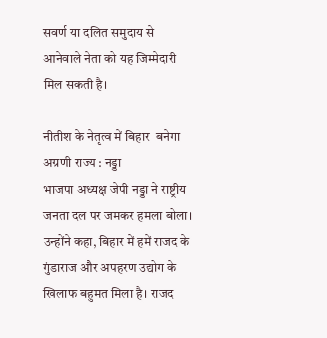सवर्ण या दलित समुदाय से आनेवाले नेता को यह जिम्मेदारी मिल सकती है।

नीतीश के नेतृत्व में बिहार  बनेगा अग्रणी राज्य : नड्डा
भाजपा अध्यक्ष जेपी नड्डा ने राष्ट्रीय जनता दल पर जमकर हमला बोला। उन्होंने कहा, बिहार में हमें राजद के गुंडाराज और अपहरण उद्योग के खिलाफ बहुमत मिला है। राजद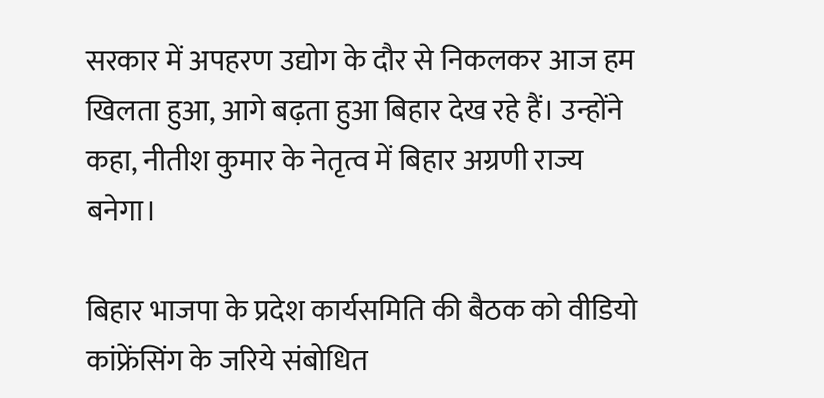सरकार में अपहरण उद्योग के दौर से निकलकर आज हम खिलता हुआ, आगे बढ़ता हुआ बिहार देख रहे हैं। उन्होंने कहा, नीतीश कुमार के नेतृत्व में बिहार अग्रणी राज्य बनेगा।

बिहार भाजपा के प्रदेश कार्यसमिति की बैठक को वीडियो कांफ्रेंसिंग के जरिये संबोधित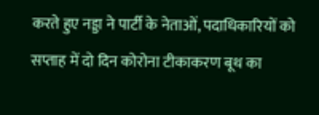करते हुए नड्डा ने पार्टी के नेताओं, पदाधिकारियों को सप्ताह में दो दिन कोरोना टीकाकरण बूथ का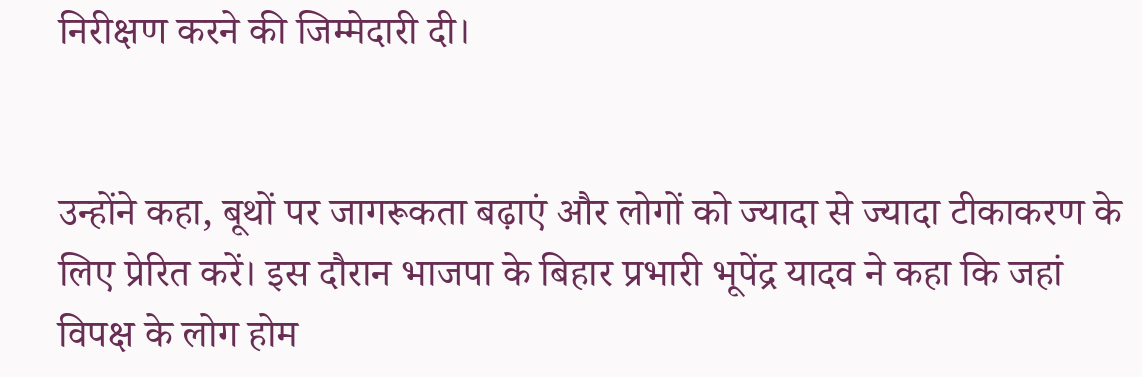निरीक्षण करने की जिम्मेदारी दी।


उन्होंने कहा, बूथों पर जागरूकता बढ़ाएं और लोगों को ज्यादा से ज्यादा टीकाकरण के लिए प्रेरित करें। इस दौरान भाजपा के बिहार प्रभारी भूपेंद्र यादव ने कहा कि जहां विपक्ष के लोग होम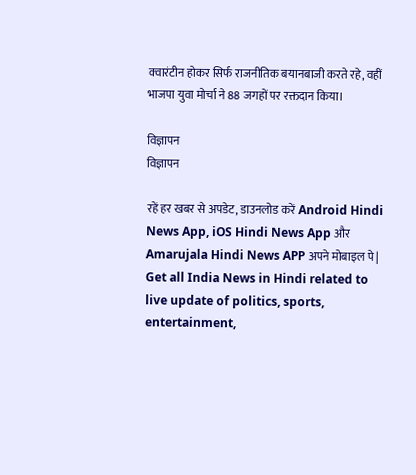क्वारंटीन होकर सिर्फ राजनीतिक बयानबाजी करते रहे, वहीं भाजपा युवा मोर्चा ने 88 जगहों पर रक्तदान किया।

विज्ञापन
विज्ञापन

रहें हर खबर से अपडेट, डाउनलोड करें Android Hindi News App, iOS Hindi News App और Amarujala Hindi News APP अपने मोबाइल पे|
Get all India News in Hindi related to live update of politics, sports, entertainment,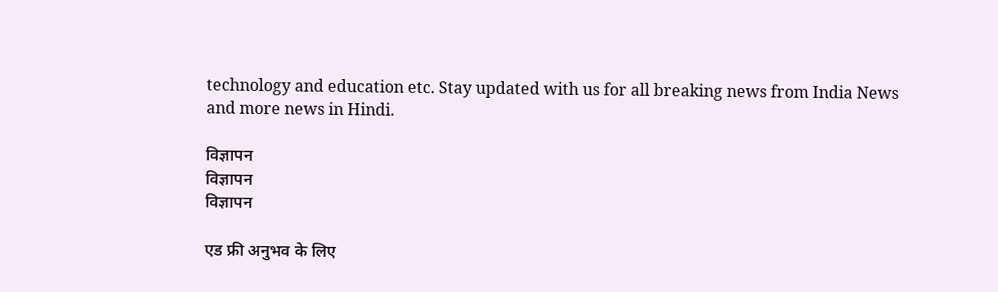technology and education etc. Stay updated with us for all breaking news from India News and more news in Hindi.

विज्ञापन
विज्ञापन
विज्ञापन

एड फ्री अनुभव के लिए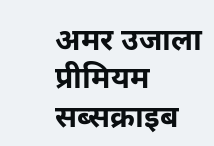अमर उजाला प्रीमियम सब्सक्राइब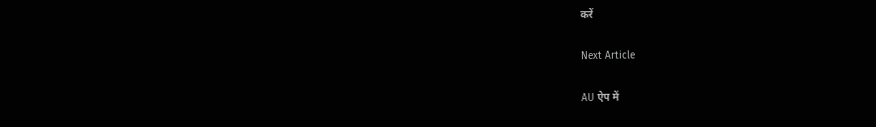करें

Next Article

AU ऐप में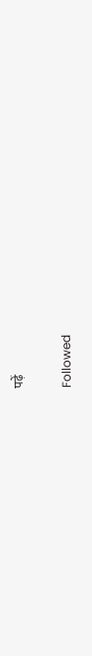पढ़ें

Followed